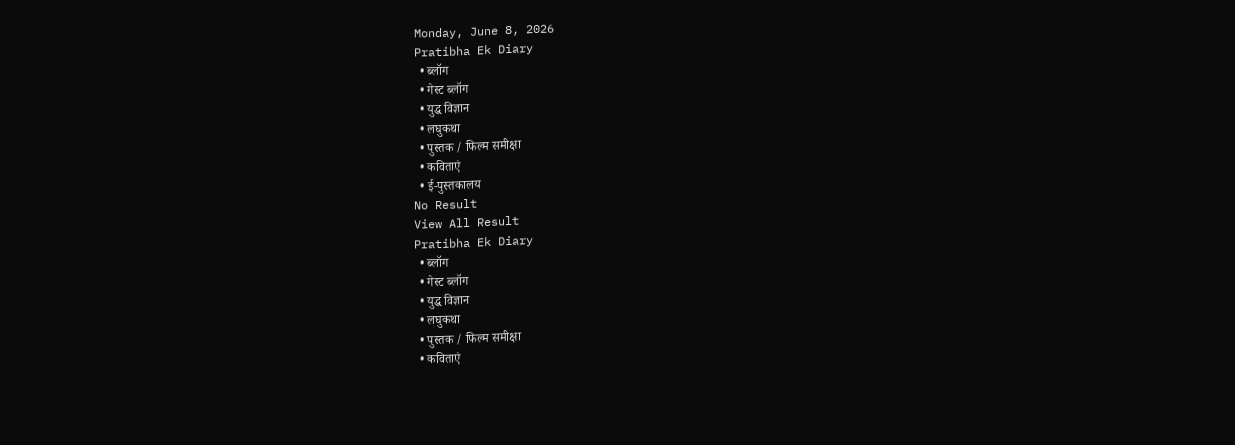Monday, June 8, 2026
Pratibha Ek Diary
  • ब्लॉग
  • गेस्ट ब्लॉग
  • युद्ध विज्ञान
  • लघुकथा
  • पुस्तक / फिल्म समीक्षा
  • कविताएं
  • ई-पुस्तकालय
No Result
View All Result
Pratibha Ek Diary
  • ब्लॉग
  • गेस्ट ब्लॉग
  • युद्ध विज्ञान
  • लघुकथा
  • पुस्तक / फिल्म समीक्षा
  • कविताएं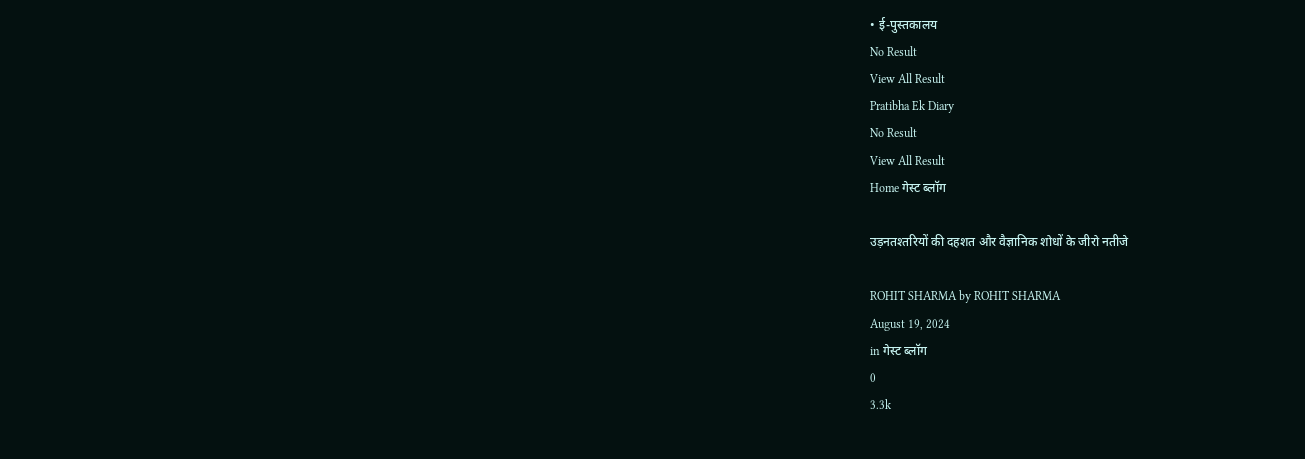• ई-पुस्तकालय
No Result
View All Result
Pratibha Ek Diary
No Result
View All Result
Home गेस्ट ब्लॉग

उड़नतश्तरियों की दहशत और वैज्ञानिक शोधों के जीरो नतीजे

ROHIT SHARMA by ROHIT SHARMA
August 19, 2024
in गेस्ट ब्लॉग
0
3.3k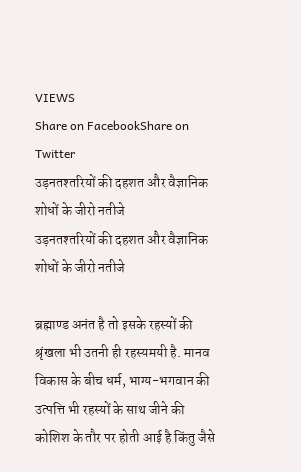VIEWS
Share on FacebookShare on Twitter
उड़नतश्तरियों की दहशत और वैज्ञानिक शोधों के जीरो नतीजे
उड़नतश्तरियों की दहशत और वैज्ञानिक शोधों के जीरो नतीजे

ब्रह्माण्ड अनंत है तो इसके रहस्यों की श्रृंखला भी उतनी ही रहस्यमयी है. मानव विकास के बीच धर्म, भाग्य-भगवान की उत्पत्ति भी रहस्यों के साथ जीने की कोशिश के तौर पर होती आई है किंतु जैसे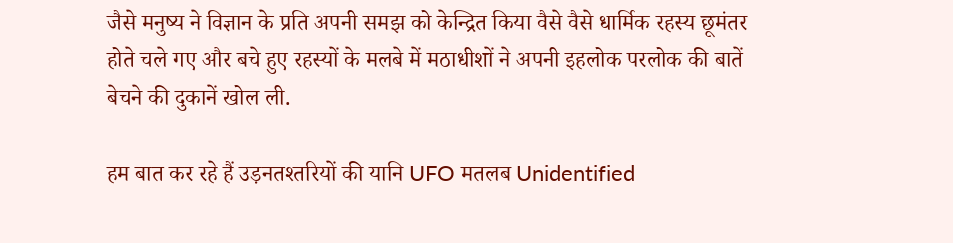जैसे मनुष्य ने विज्ञान के प्रति अपनी समझ को केन्द्रित किया वैसे वैसे धार्मिक रहस्य छूमंतर होते चले गए और बचे हुए रहस्यों के मलबे में मठाधीशों ने अपनी इहलोक परलोक की बातें बेचने की दुकानें खोल ली.

हम बात कर रहे हैं उड़नतश्तरियों की यानि UFO मतलब Unidentified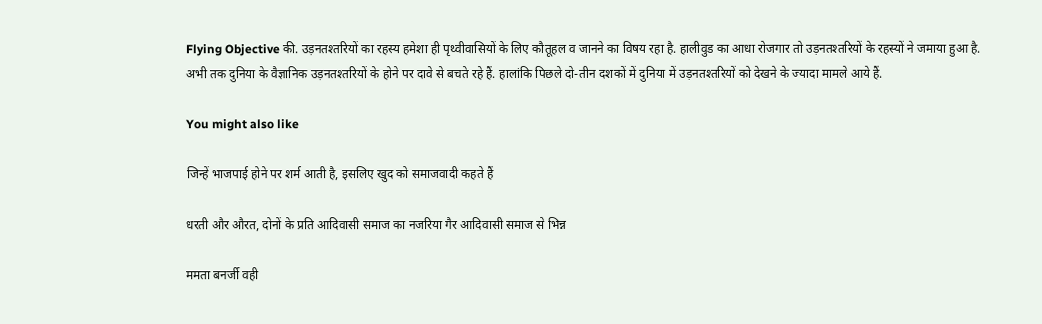Flying Objective की. उड़नतश्तरियों का रहस्य हमेशा ही पृथ्वीवासियों के लिए कौतूहल व जानने का विषय रहा है. हालीवुड का आधा रोजगार तो उड़नतश्तरियों के रहस्यों ने जमाया हुआ है. अभी तक दुनिया के वैज्ञानिक उड़नतश्तरियों के होने पर दावे से बचते रहे हैं. हालांकि पिछले दो-तीन दशकों में दुनिया में उड़नतश्तरियों को देखने के ज्यादा मामले आये हैं.

You might also like

जिन्हें भाजपाई होने पर शर्म आती है, इसलिए खुद को समाजवादी कहते हैं

धरती और औरत, दोनों के प्रति आदिवासी समाज का नजरिया गैर आदिवासी समाज से भिन्न

ममता बनर्जी वही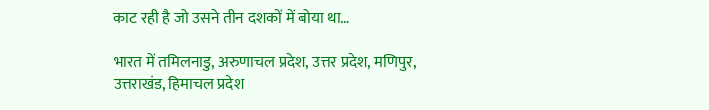काट रही है जो उसने तीन दशकों में बोया था…

भारत में तमिलनाडु, अरुणाचल प्रदेश, उत्तर प्रदेश, मणिपुर, उत्तराखंड, हिमाचल प्रदेश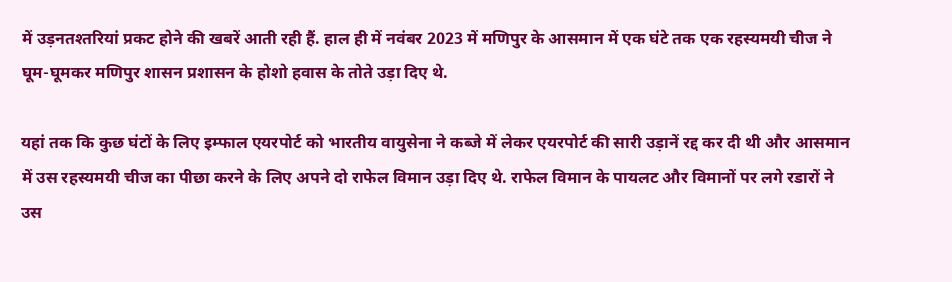में उड़नतश्तरियां प्रकट होने की खबरें आती रही हैं. हाल ही में नवंबर 2023 में मणिपुर के आसमान में एक घंटे तक एक रहस्यमयी चीज ने घूम-घूमकर मणिपुर शासन प्रशासन के होशो हवास के तोते उड़ा दिए थे.

यहां तक कि कुछ घंटों के लिए इम्फाल एयरपोर्ट को भारतीय वायुसेना ने कब्जे में लेकर एयरपोर्ट की सारी उड़ानें रद्द कर दी थी और आसमान में उस रहस्यमयी चीज का पीछा करने के लिए अपने दो राफेल विमान उड़ा दिए थे. राफेल विमान के पायलट और विमानों पर लगे रडारों ने उस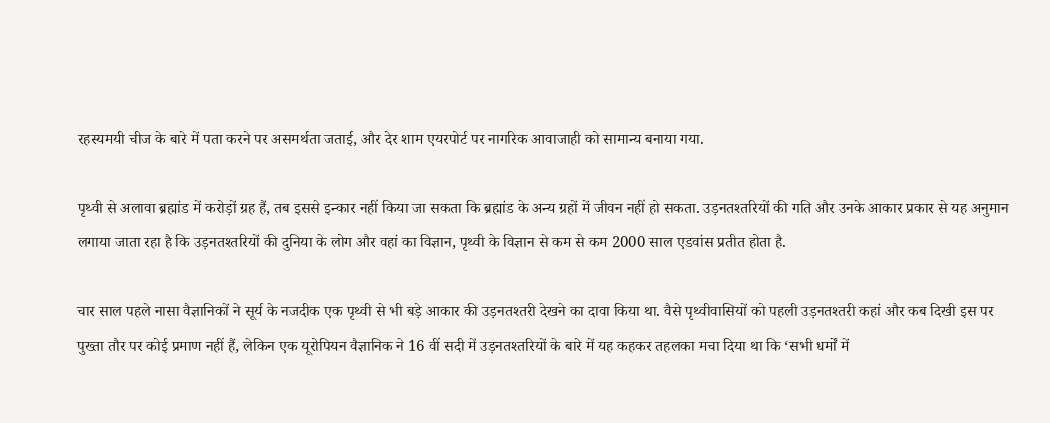रहस्यमयी चीज के बारे में पता करने पर असमर्थता जताई, और देर शाम एयरपोर्ट पर नागरिक आवाजाही को सामान्य बनाया गया.

पृथ्वी से अलावा ब्रह्मांड में करोड़ों ग्रह हैं, तब इससे इन्कार नहीं किया जा सकता कि ब्रह्मांड के अन्य ग्रहों में जीवन नहीं हो सकता. उड़नतश्तरियों की गति और उनके आकार प्रकार से यह अनुमान लगाया जाता रहा है कि उड़नतश्तरियों की दुनिया के लोग और वहां का विज्ञान, पृथ्वी के विज्ञान से कम से कम 2000 साल एडवांस प्रतीत होता है.

चार साल पहले नासा वैज्ञानिकों ने सूर्य के नजदीक एक पृथ्वी से भी बड़े आकार की उड़नतश्तरी देखने का दावा किया था. वैसे पृथ्वीवासियों को पहली उड़नतश्तरी कहां और कब दिखी इस पर पुख्ता तौर पर कोई प्रमाण नहीं हैं, लेकिन एक यूरोपियन वैज्ञानिक ने 16 वीं सदी में उड़नतश्तरियों के बारे में यह कहकर तहलका मचा दिया था कि ‘सभी धर्मों में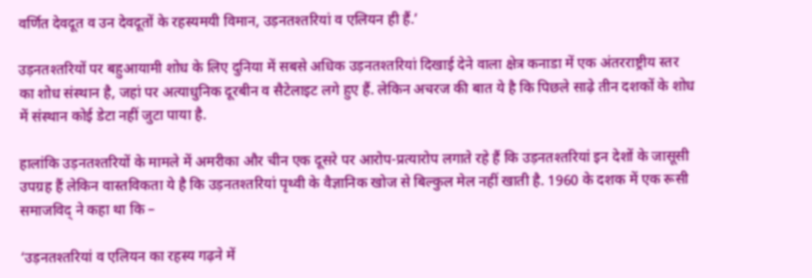वर्णित देवदूत व उन देवदूतों के रहस्यमयी विमान, उड़नतश्तरियां व एलियन ही हैं.’

उड़नतश्तरियों पर बहुआयामी शोध के लिए दुनिया में सबसे अधिक उड़नतश्तरियां दिखाई देने वाला क्षेत्र कनाडा में एक अंतरराष्ट्रीय स्तर का शोध संस्थान है, जहां पर अत्याधुनिक दूरबीन व सैटेलाइट लगे हुए हैं. लेकिन अचरज की बात ये है कि पिछले साढ़े तीन दशकों के शोध में संस्थान कोई डेटा नहीं जुटा पाया है.

हालांकि उड़नतश्तरियों के मामले में अमरीका और चीन एक दूसरे पर आरोप-प्रत्यारोप लगाते रहे हैं कि उड़नतश्तरियां इन देशों के जासूसी उपग्रह हैं लेकिन वास्तविकता ये है कि उड़नतश्तरियां पृथ्वी के वैज्ञानिक खोज से बिल्कुल मेल नहीं खाती है. 1960 के दशक में एक रूसी समाजविद् ने कहा था कि –

‘उड़नतश्तरियां व एलियन का रहस्य गढ़ने में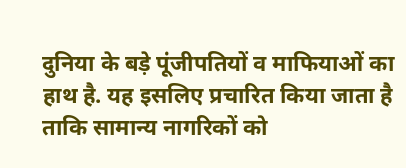दुनिया के बड़े पूंजीपतियों व माफियाओं का हाथ है. यह इसलिए प्रचारित किया जाता है ताकि सामान्य नागरिकों को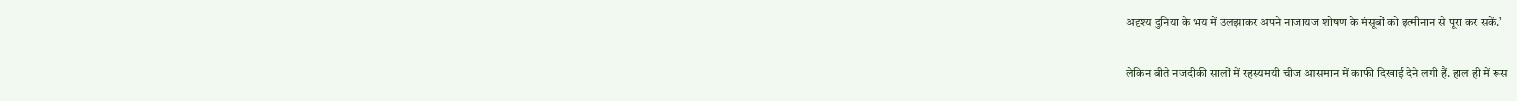अदृश्य दुनिया के भय में उलझाकर अपने नाजायज शोषण के मंसूबों को इत्मीनान से पूरा कर सकें.’

लेकिन बीते नजदीकी सालों में रहस्यमयी चीज आसमान में काफी दिखाई देने लगी हैं. हाल ही में रूस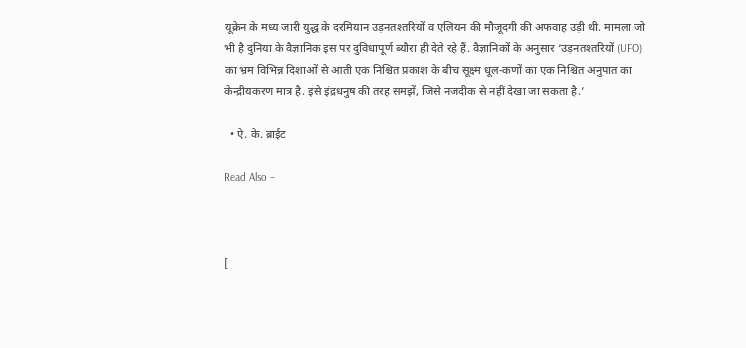यूक्रेन के मध्य जारी युद्ध के दरमियान उड़नतश्तरियों व एलियन की मौजूदगी की अफवाह उड़ी थी. मामला जो भी है दुनिया के वैज्ञानिक इस पर दुविधापूर्ण ब्यौरा ही देते रहे हैं. वैज्ञानिकों के अनुसार ‘उड़नतश्तरियों (UFO) का भ्रम विभिन्न दिशाओं से आती एक निश्चित प्रकाश के बीच सूक्ष्म धूल-कणों का एक निश्चित अनुपात का केन्द्रीयकरण मात्र है. इसे इंद्रधनुष की तरह समझें, जिसे नजदीक से नहीं देखा जा सकता है.’

  • ऐ. के. ब्राईट

Read Also –



[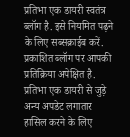प्रतिभा एक डायरी स्वतंत्र ब्लॉग है. इसे नियमित पढ़ने के लिए सब्सक्राईब करें. प्रकाशित ब्लॉग पर आपकी प्रतिक्रिया अपेक्षित है. प्रतिभा एक डायरी से जुड़े अन्य अपडेट लगातार हासिल करने के लिए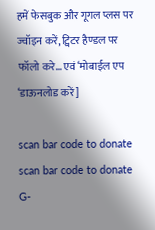हमें फेसबुक और गूगल प्लस पर ज्वॉइन करें, ट्विटर हैण्डल पर फॉलो करे… एवं ‘मोबाईल एप ‘डाऊनलोड करें ]

scan bar code to donate
scan bar code to donate
G-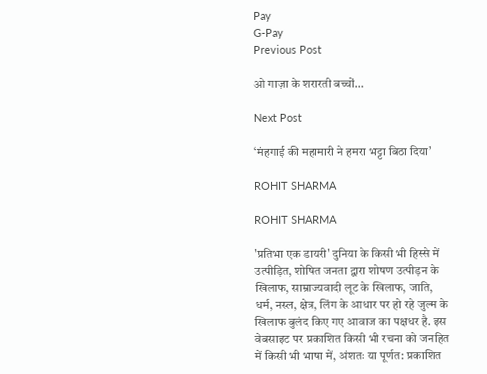Pay
G-Pay
Previous Post

ओ गाज़ा के शरारती बच्चों…

Next Post

‘मंहगाई की महामारी ने हमरा भट्टा बिठा दिया’

ROHIT SHARMA

ROHIT SHARMA

'प्रतिभा एक डायरी' दुनिया के किसी भी हिस्से में उत्पीड़ित, शोषित जनता द्वारा शोषण उत्पीड़न के खिलाफ, साम्राज्यवादी लूट के खिलाफ, जाति, धर्म, नस्ल, क्षेत्र, लिंग के आधार पर हो रहे जुल्म के खिलाफ बुलंद किए गए आवाज का पक्षधर है. इस वेबसाइट पर प्रकाशित किसी भी रचना को जनहित में किसी भी भाषा में, अंशतः या पूर्णत: प्रकाशित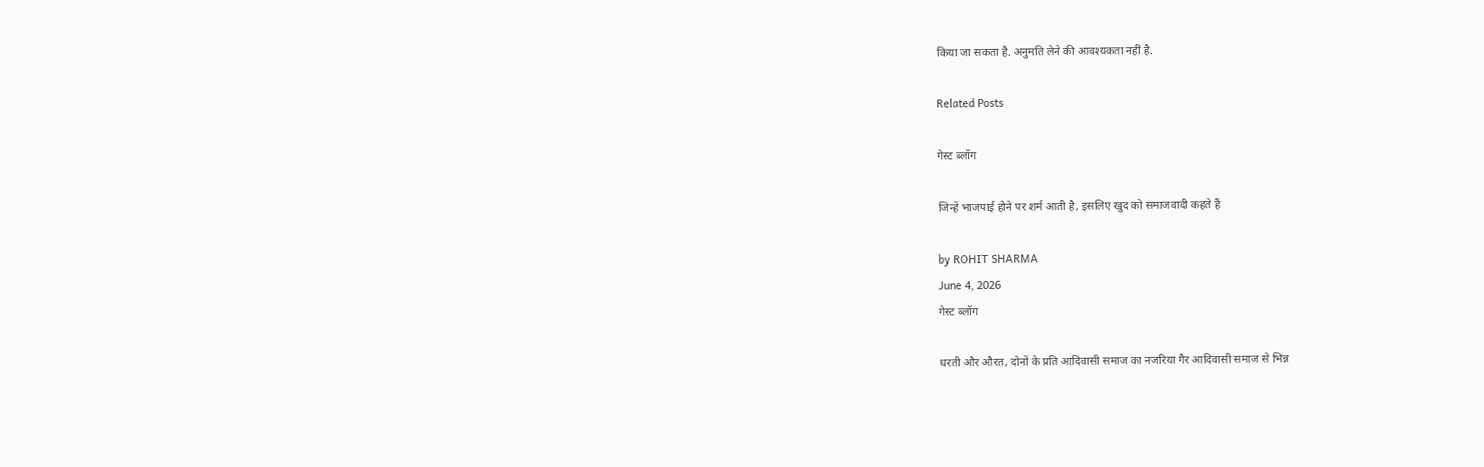किया जा सकता है. अनुमति लेने की आवश्यकता नहीं है.

Related Posts

गेस्ट ब्लॉग

जिन्हें भाजपाई होने पर शर्म आती है, इसलिए खुद को समाजवादी कहते हैं

by ROHIT SHARMA
June 4, 2026
गेस्ट ब्लॉग

धरती और औरत, दोनों के प्रति आदिवासी समाज का नजरिया गैर आदिवासी समाज से भिन्न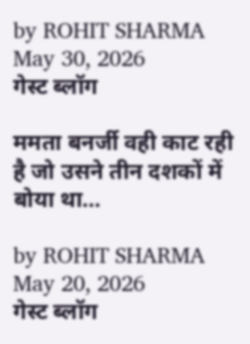by ROHIT SHARMA
May 30, 2026
गेस्ट ब्लॉग

ममता बनर्जी वही काट रही है जो उसने तीन दशकों में बोया था…

by ROHIT SHARMA
May 20, 2026
गेस्ट ब्लॉग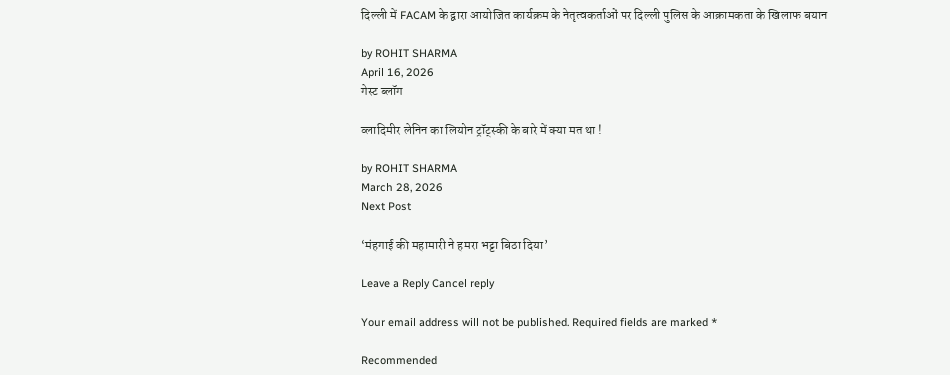दिल्ली में FACAM के द्वारा आयोजित कार्यक्रम के नेतृत्वकर्ताओं पर दिल्ली पुलिस के आक्रामकता के खिलाफ बयान

by ROHIT SHARMA
April 16, 2026
गेस्ट ब्लॉग

व्लादिमीर लेनिन का लियोन ट्रॉट्स्की के बारे में क्या मत था !

by ROHIT SHARMA
March 28, 2026
Next Post

‘मंहगाई की महामारी ने हमरा भट्टा बिठा दिया’

Leave a Reply Cancel reply

Your email address will not be published. Required fields are marked *

Recommended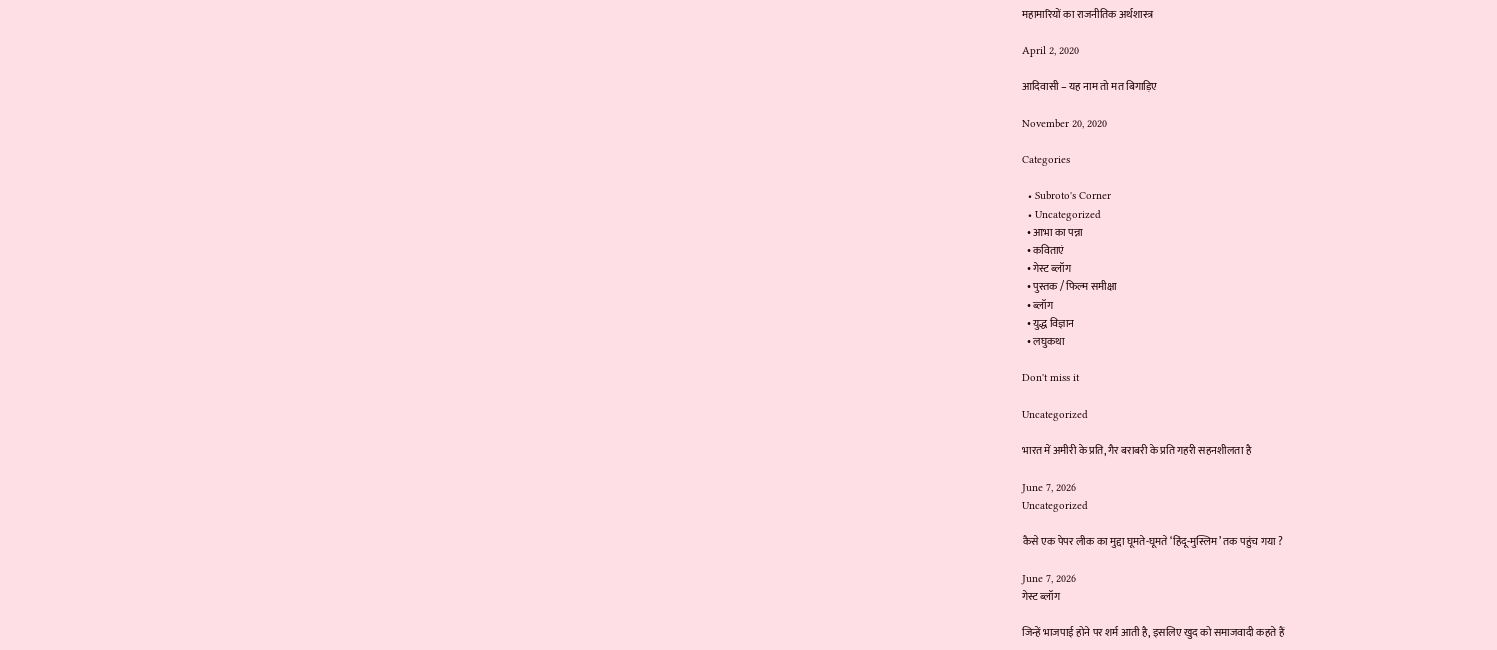महामारियों का राजनीतिक अर्थशास्त्र

April 2, 2020

आदिवासी – यह नाम तो मत बिगाड़िए

November 20, 2020

Categories

  • Subroto's Corner
  • Uncategorized
  • आभा का पन्ना
  • कविताएं
  • गेस्ट ब्लॉग
  • पुस्तक / फिल्म समीक्षा
  • ब्लॉग
  • युद्ध विज्ञान
  • लघुकथा

Don't miss it

Uncategorized

भारत में अमीरी के प्रति, गैर बराबरी के प्रति गहरी सहनशीलता है

June 7, 2026
Uncategorized

कैसे एक पेपर लीक का मुद्दा घूमते-घूमते ‘हिंदू-मुस्लिम’ तक पहुंच गया ?

June 7, 2026
गेस्ट ब्लॉग

जिन्हें भाजपाई होने पर शर्म आती है, इसलिए खुद को समाजवादी कहते हैं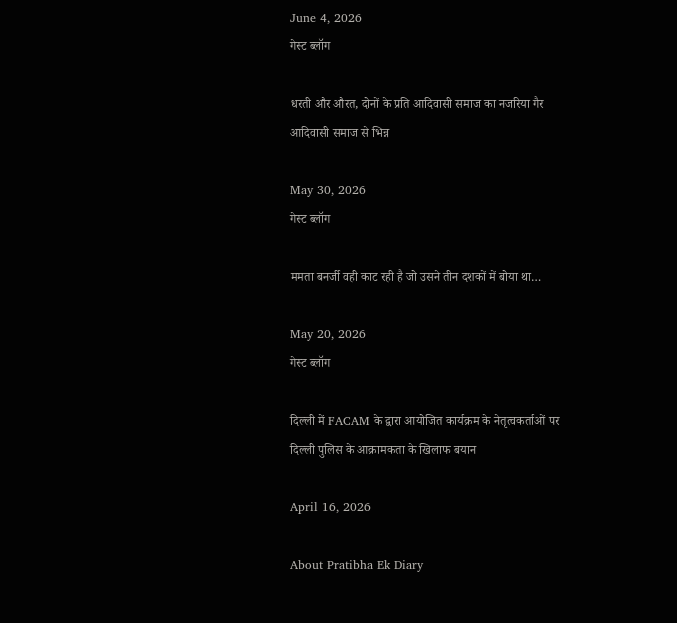June 4, 2026
गेस्ट ब्लॉग

धरती और औरत, दोनों के प्रति आदिवासी समाज का नजरिया गैर आदिवासी समाज से भिन्न

May 30, 2026
गेस्ट ब्लॉग

ममता बनर्जी वही काट रही है जो उसने तीन दशकों में बोया था…

May 20, 2026
गेस्ट ब्लॉग

दिल्ली में FACAM के द्वारा आयोजित कार्यक्रम के नेतृत्वकर्ताओं पर दिल्ली पुलिस के आक्रामकता के खिलाफ बयान

April 16, 2026

About Pratibha Ek Diary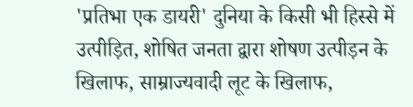'प्रतिभा एक डायरी' दुनिया के किसी भी हिस्से में उत्पीड़ित, शोषित जनता द्वारा शोषण उत्पीड़न के खिलाफ, साम्राज्यवादी लूट के खिलाफ,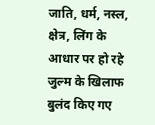जाति, धर्म, नस्ल, क्षेत्र, लिंग के आधार पर हो रहे जुल्म के खिलाफ बुलंद किए गए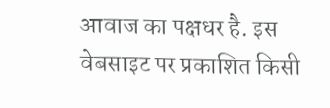आवाज का पक्षधर है. इस वेबसाइट पर प्रकाशित किसी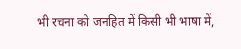भी रचना को जनहित में किसी भी भाषा में,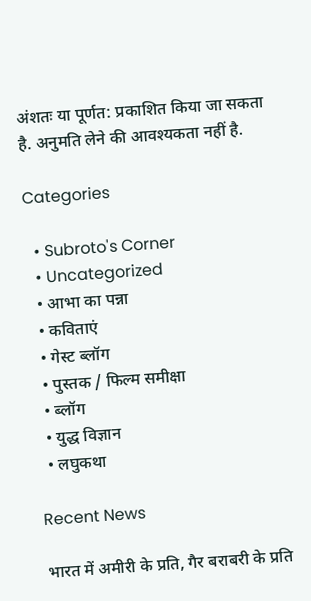अंशतः या पूर्णत: प्रकाशित किया जा सकता है. अनुमति लेने की आवश्यकता नहीं है.

Categories

  • Subroto's Corner
  • Uncategorized
  • आभा का पन्ना
  • कविताएं
  • गेस्ट ब्लॉग
  • पुस्तक / फिल्म समीक्षा
  • ब्लॉग
  • युद्ध विज्ञान
  • लघुकथा

Recent News

भारत में अमीरी के प्रति, गैर बराबरी के प्रति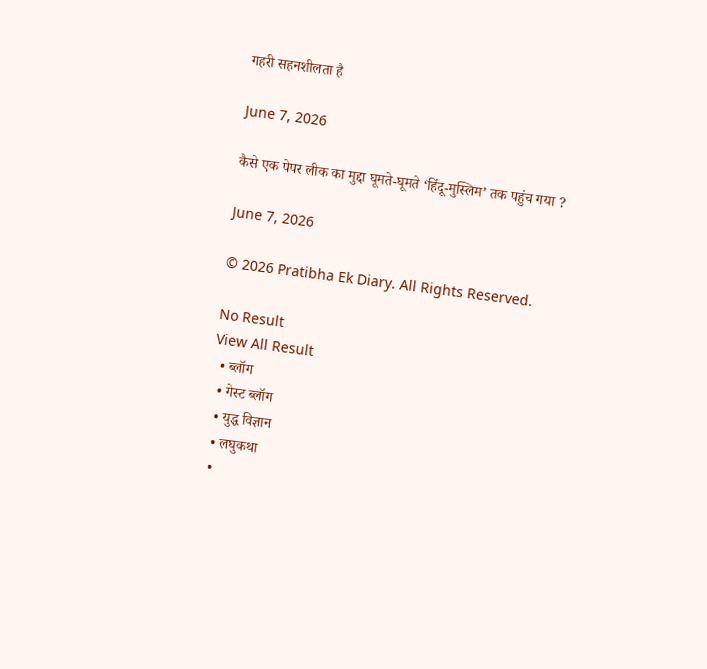गहरी सहनशीलता है

June 7, 2026

कैसे एक पेपर लीक का मुद्दा घूमते-घूमते ‘हिंदू-मुस्लिम’ तक पहुंच गया ?

June 7, 2026

© 2026 Pratibha Ek Diary. All Rights Reserved.

No Result
View All Result
  • ब्लॉग
  • गेस्ट ब्लॉग
  • युद्ध विज्ञान
  • लघुकथा
  •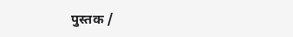पुस्तक /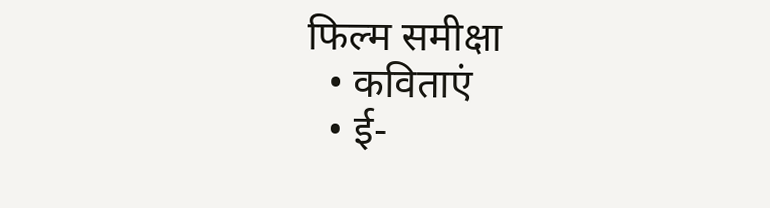फिल्म समीक्षा
  • कविताएं
  • ई-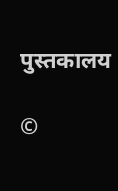पुस्तकालय

©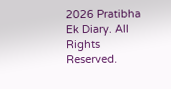2026 Pratibha Ek Diary. All Rights Reserved.